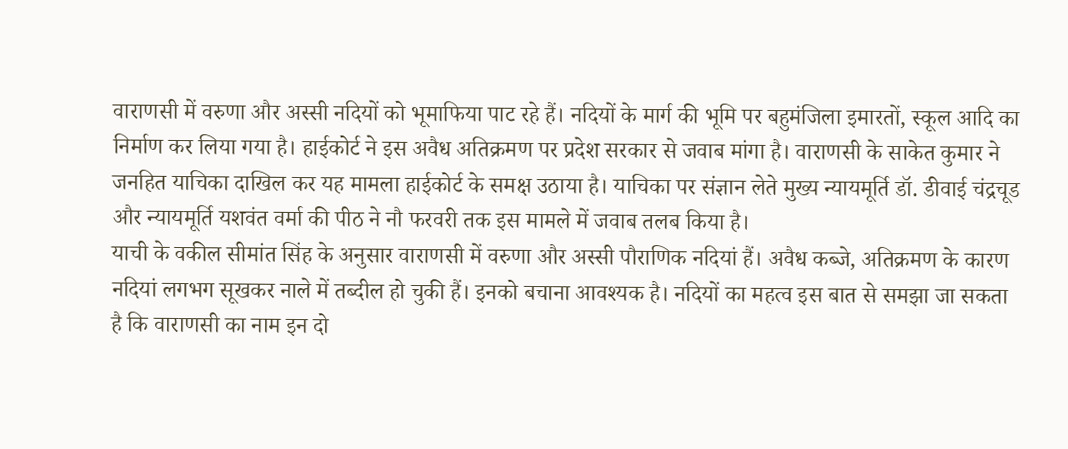वाराणसी में वरुणा और अस्सी नदियों को भूमाफिया पाट रहे हैं। नदियों के मार्ग की भूमि पर बहुमंजिला इमारतों, स्कूल आदि का निर्माण कर लिया गया है। हाईकोर्ट ने इस अवैध अतिक्रमण पर प्रदेश सरकार से जवाब मांगा है। वाराणसी के साकेत कुमार ने जनहित याचिका दाखिल कर यह मामला हाईकोर्ट के समक्ष उठाया है। याचिका पर संज्ञान लेते मुख्य न्यायमूर्ति डॉ. डीवाई चंद्रचूड और न्यायमूर्ति यशवंत वर्मा की पीठ ने नौ फरवरी तक इस मामले में जवाब तलब किया है।
याची के वकील सीमांत सिंह के अनुसार वाराणसी में वरुणा और अस्सी पौराणिक नदियां हैं। अवैध कब्जे, अतिक्रमण के कारण नदियां लगभग सूखकर नाले में तब्दील हो चुकी हैं। इनको बचाना आवश्यक है। नदियों का महत्व इस बात से समझा जा सकता है कि वाराणसी का नाम इन दो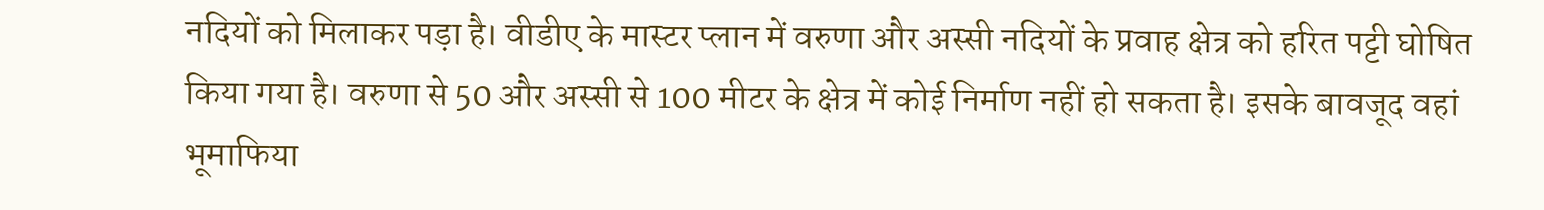नदियों को मिलाकर पड़ा है। वीडीए के मास्टर प्लान में वरुणा और अस्सी नदियों के प्रवाह क्षेत्र को हरित पट्टी घोषित किया गया है। वरुणा से 50 और अस्सी से 100 मीटर के क्षेत्र में कोई निर्माण नहीं हो सकता है। इसके बावजूद वहां भूमाफिया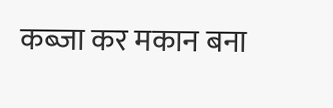कब्जा कर मकान बना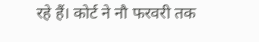रहे हैं। कोर्ट ने नौ फरवरी तक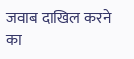जवाब दाखिल करने का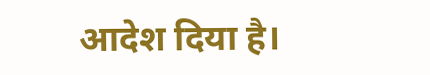आदेश दिया है।